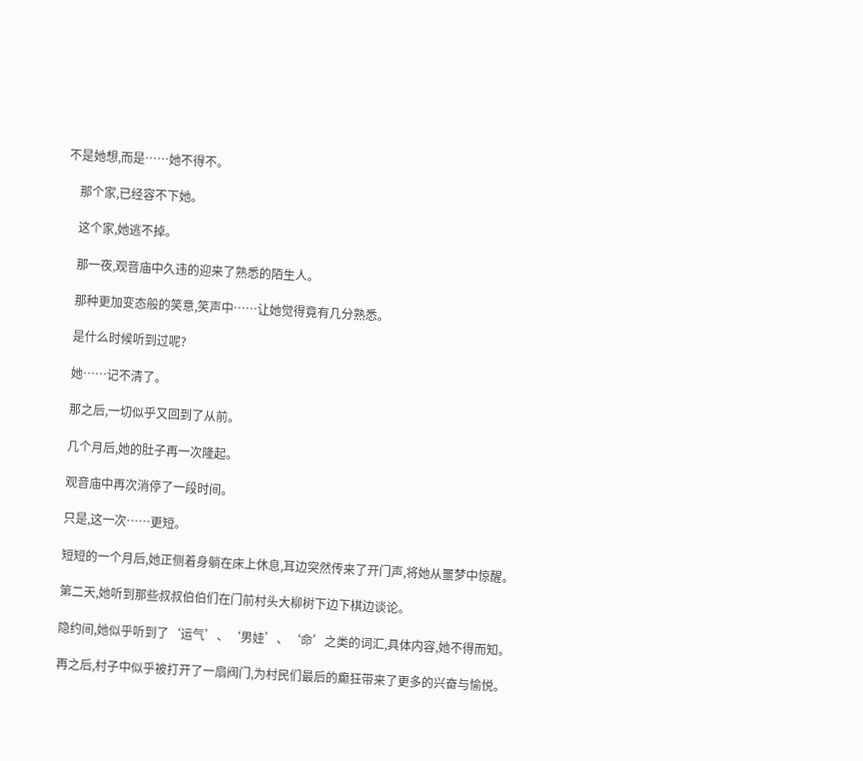不是她想,而是……她不得不。

    那个家,已经容不下她。

    这个家,她逃不掉。

    那一夜,观音庙中久违的迎来了熟悉的陌生人。

    那种更加变态般的笑意,笑声中……让她觉得竟有几分熟悉。

    是什么时候听到过呢?

    她……记不清了。

    那之后,一切似乎又回到了从前。

    几个月后,她的肚子再一次隆起。

    观音庙中再次消停了一段时间。

    只是,这一次……更短。

    短短的一个月后,她正侧着身躺在床上休息,耳边突然传来了开门声,将她从噩梦中惊醒。

    第二天,她听到那些叔叔伯伯们在门前村头大柳树下边下棋边谈论。

    隐约间,她似乎听到了‘运气’、‘男娃’、‘命’之类的词汇,具体内容,她不得而知。

    再之后,村子中似乎被打开了一扇阀门,为村民们最后的癫狂带来了更多的兴奋与愉悦。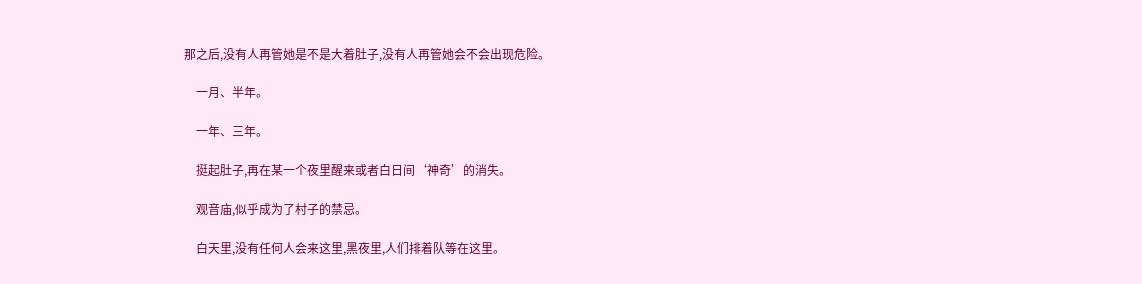那之后,没有人再管她是不是大着肚子,没有人再管她会不会出现危险。

    一月、半年。

    一年、三年。

    挺起肚子,再在某一个夜里醒来或者白日间‘神奇’的消失。

    观音庙,似乎成为了村子的禁忌。

    白天里,没有任何人会来这里,黑夜里,人们排着队等在这里。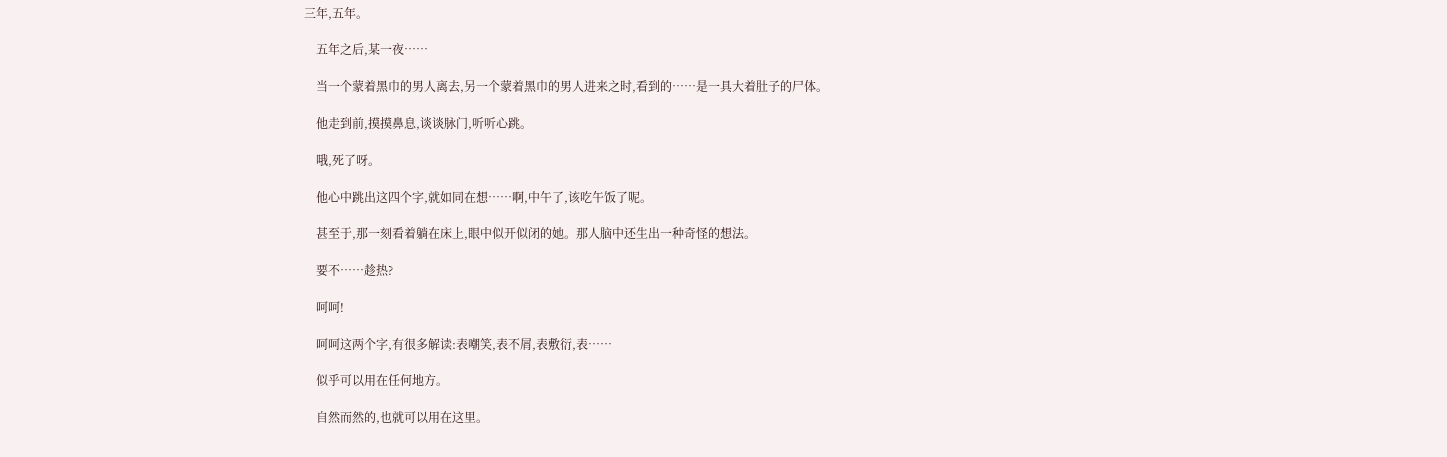三年,五年。

    五年之后,某一夜……

    当一个蒙着黑巾的男人离去,另一个蒙着黑巾的男人进来之时,看到的……是一具大着肚子的尸体。

    他走到前,摸摸鼻息,谈谈脉门,听听心跳。

    哦,死了呀。

    他心中跳出这四个字,就如同在想……啊,中午了,该吃午饭了呢。

    甚至于,那一刻看着躺在床上,眼中似开似闭的她。那人脑中还生出一种奇怪的想法。

    要不……趁热?

    呵呵!

    呵呵这两个字,有很多解读:表嘲笑,表不屑,表敷衍,表……

    似乎可以用在任何地方。

    自然而然的,也就可以用在这里。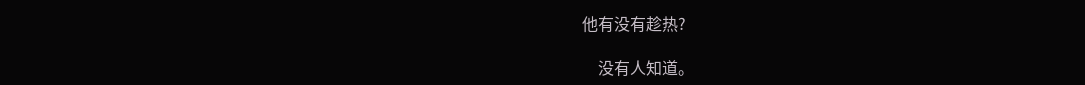他有没有趁热?

    没有人知道。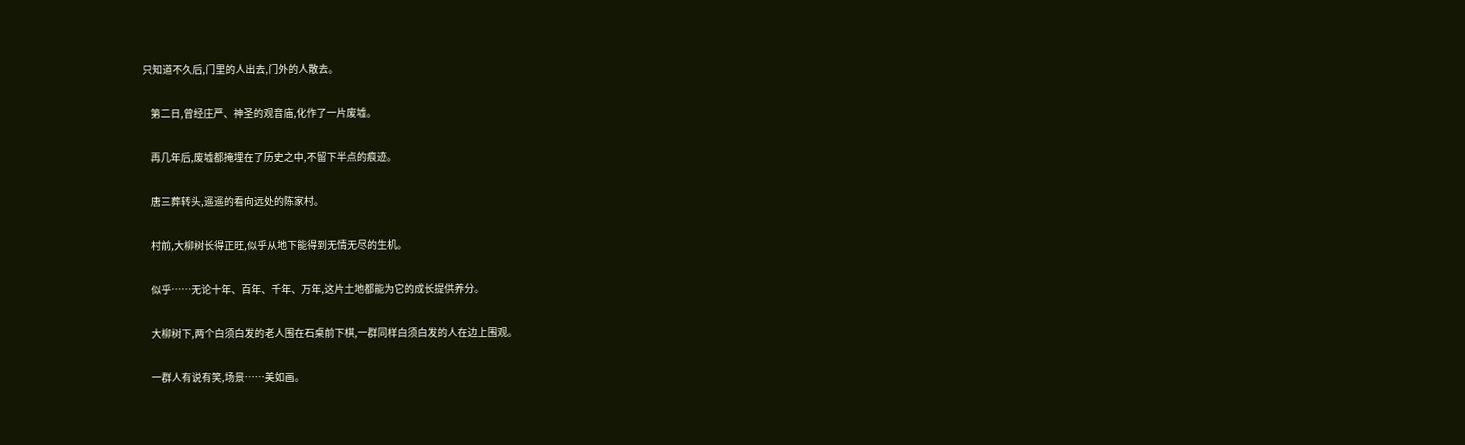只知道不久后,门里的人出去,门外的人散去。

    第二日,曾经庄严、神圣的观音庙,化作了一片废墟。

    再几年后,废墟都掩埋在了历史之中,不留下半点的痕迹。

    唐三葬转头,遥遥的看向远处的陈家村。

    村前,大柳树长得正旺,似乎从地下能得到无情无尽的生机。

    似乎……无论十年、百年、千年、万年,这片土地都能为它的成长提供养分。

    大柳树下,两个白须白发的老人围在石桌前下棋,一群同样白须白发的人在边上围观。

    一群人有说有笑,场景……美如画。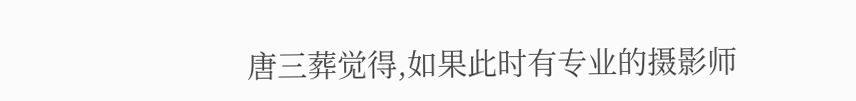唐三葬觉得,如果此时有专业的摄影师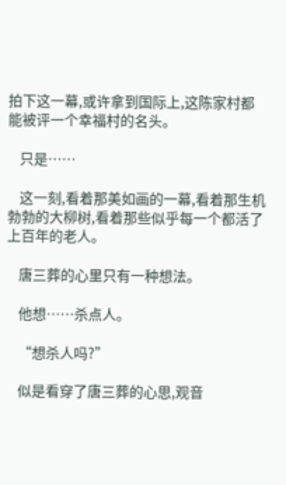拍下这一幕,或许拿到国际上,这陈家村都能被评一个幸福村的名头。

    只是……

    这一刻,看着那美如画的一幕,看着那生机勃勃的大柳树,看着那些似乎每一个都活了上百年的老人。

    唐三葬的心里只有一种想法。

    他想……杀点人。

    “想杀人吗?”

    似是看穿了唐三葬的心思,观音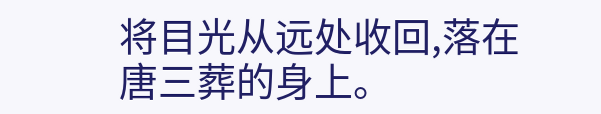将目光从远处收回,落在唐三葬的身上。